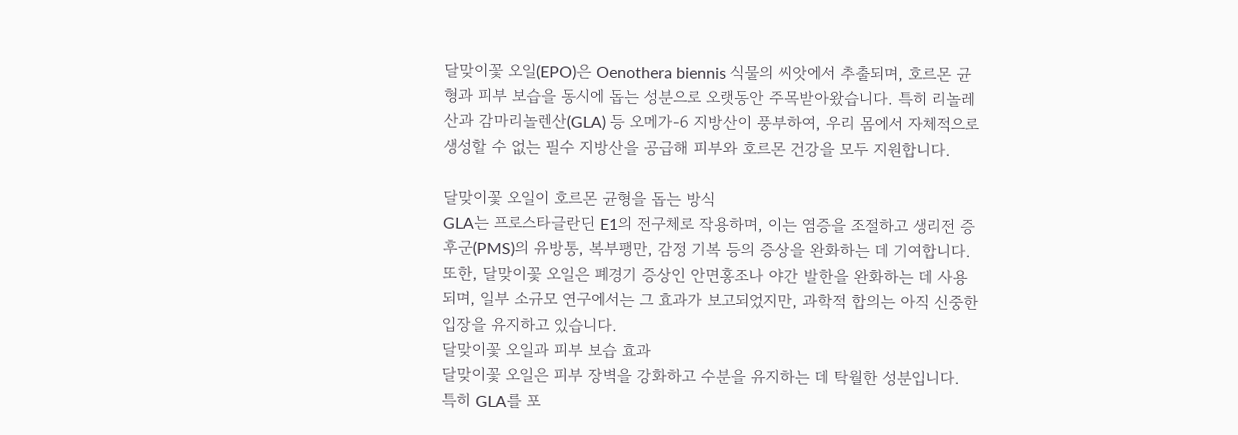달맞이꽃 오일(EPO)은 Oenothera biennis 식물의 씨앗에서 추출되며, 호르몬 균형과 피부 보습을 동시에 돕는 성분으로 오랫동안 주목받아왔습니다. 특히 리놀레산과 감마리놀렌산(GLA) 등 오메가-6 지방산이 풍부하여, 우리 몸에서 자체적으로 생성할 수 없는 필수 지방산을 공급해 피부와 호르몬 건강을 모두 지원합니다.

달맞이꽃 오일이 호르몬 균형을 돕는 방식
GLA는 프로스타글란딘 E1의 전구체로 작용하며, 이는 염증을 조절하고 생리전 증후군(PMS)의 유방통, 복부팽만, 감정 기복 등의 증상을 완화하는 데 기여합니다.
또한, 달맞이꽃 오일은 폐경기 증상인 안면홍조나 야간 발한을 완화하는 데 사용되며, 일부 소규모 연구에서는 그 효과가 보고되었지만, 과학적 합의는 아직 신중한 입장을 유지하고 있습니다.
달맞이꽃 오일과 피부 보습 효과
달맞이꽃 오일은 피부 장벽을 강화하고 수분을 유지하는 데 탁월한 성분입니다. 특히 GLA를 포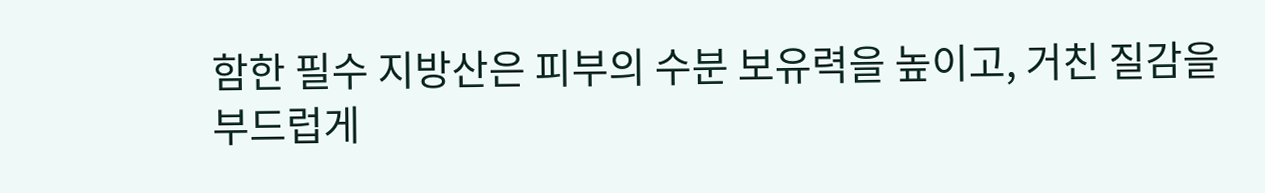함한 필수 지방산은 피부의 수분 보유력을 높이고, 거친 질감을 부드럽게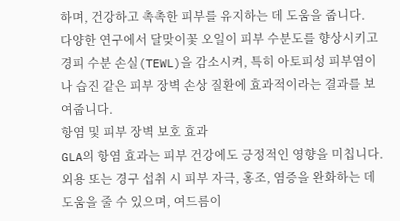하며, 건강하고 촉촉한 피부를 유지하는 데 도움을 줍니다.
다양한 연구에서 달맞이꽃 오일이 피부 수분도를 향상시키고 경피 수분 손실(TEWL)을 감소시켜, 특히 아토피성 피부염이나 습진 같은 피부 장벽 손상 질환에 효과적이라는 결과를 보여줍니다.
항염 및 피부 장벽 보호 효과
GLA의 항염 효과는 피부 건강에도 긍정적인 영향을 미칩니다. 외용 또는 경구 섭취 시 피부 자극, 홍조, 염증을 완화하는 데 도움을 줄 수 있으며, 여드름이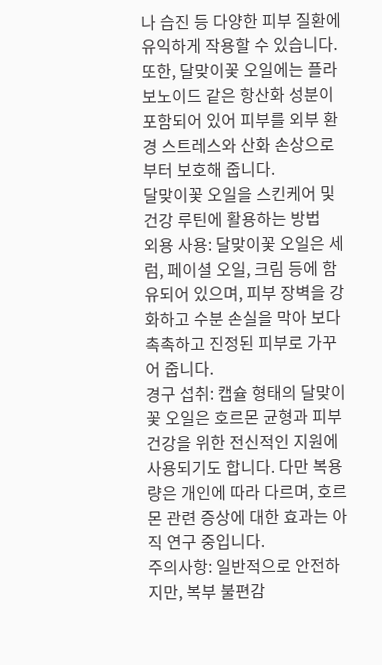나 습진 등 다양한 피부 질환에 유익하게 작용할 수 있습니다.
또한, 달맞이꽃 오일에는 플라보노이드 같은 항산화 성분이 포함되어 있어 피부를 외부 환경 스트레스와 산화 손상으로부터 보호해 줍니다.
달맞이꽃 오일을 스킨케어 및 건강 루틴에 활용하는 방법
외용 사용: 달맞이꽃 오일은 세럼, 페이셜 오일, 크림 등에 함유되어 있으며, 피부 장벽을 강화하고 수분 손실을 막아 보다 촉촉하고 진정된 피부로 가꾸어 줍니다.
경구 섭취: 캡슐 형태의 달맞이꽃 오일은 호르몬 균형과 피부 건강을 위한 전신적인 지원에 사용되기도 합니다. 다만 복용량은 개인에 따라 다르며, 호르몬 관련 증상에 대한 효과는 아직 연구 중입니다.
주의사항: 일반적으로 안전하지만, 복부 불편감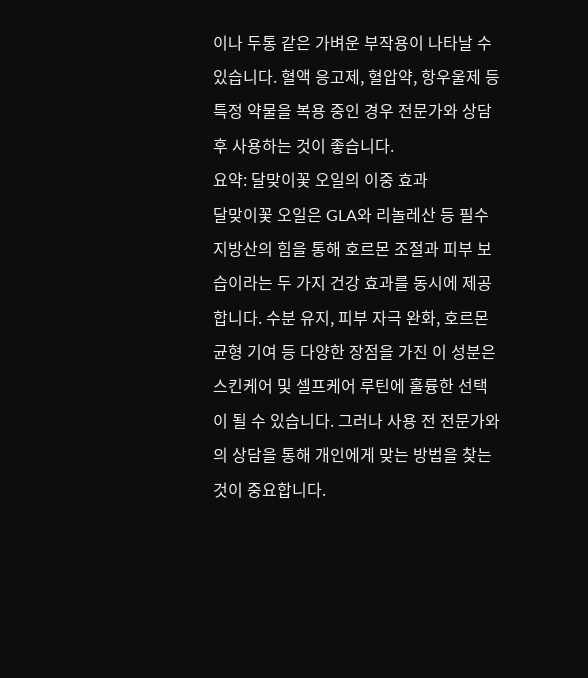이나 두통 같은 가벼운 부작용이 나타날 수 있습니다. 혈액 응고제, 혈압약, 항우울제 등 특정 약물을 복용 중인 경우 전문가와 상담 후 사용하는 것이 좋습니다.
요약: 달맞이꽃 오일의 이중 효과
달맞이꽃 오일은 GLA와 리놀레산 등 필수 지방산의 힘을 통해 호르몬 조절과 피부 보습이라는 두 가지 건강 효과를 동시에 제공합니다. 수분 유지, 피부 자극 완화, 호르몬 균형 기여 등 다양한 장점을 가진 이 성분은 스킨케어 및 셀프케어 루틴에 훌륭한 선택이 될 수 있습니다. 그러나 사용 전 전문가와의 상담을 통해 개인에게 맞는 방법을 찾는 것이 중요합니다.